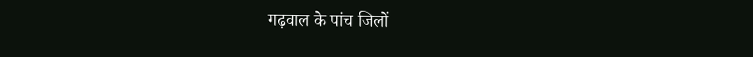गढ़वाल के पांच जिलों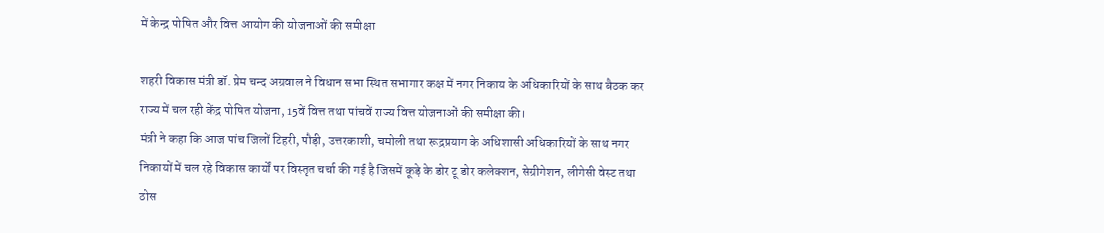में केन्द्र पोषित और वित्त आयोग की योजनाओं की समीक्षा

शहरी विकास मंत्री डॉ. प्रेम चन्द अग्रवाल ने विधान सभा स्थित सभागार कक्ष में नगर निकाय के अधिकारियों के साथ बैठक कर राज्य में चल रही केंद्र पोषित योजना, 15वें वित्त तथा पांचवें राज्य वित्त योजनाओं की समीक्षा की।
मंत्री ने कहा कि आज पांच जिलों टिहरी, पौड़ी, उत्तरकाशी, चमोली तथा रूद्रप्रयाग के अधिशासी अधिकारियों के साथ नगर निकायों में चल रहे विकास कार्यों पर विस्तृत चर्चा की गई है जिसमें कूड़े के डोर टू डोर कलेक्शन, सेग्रीगेशन, लीगेसी वेस्ट तथा ठोस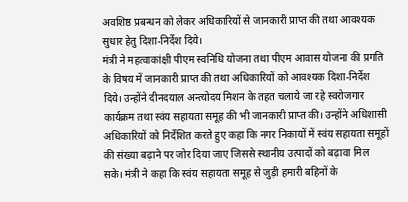अवशिष्ठ प्रबन्धन को लेकर अधिकारियों से जानकारी प्राप्त की तथा आवश्यक सुधार हेतु दिशा-निर्देश दिये।
मंत्री ने महत्वाकांक्षी पीएम स्वनिधि योजना तथा पीएम आवास योजना की प्रगति के विषय में जानकारी प्राप्त की तथा अधिकारियों को आवश्यक दिशा-निर्देश दिये। उन्होंने दीनदयाल अन्त्योदय मिशन के तहत चलाये जा रहे स्वरोजगार कार्यक्रम तथा स्वंय सहायता समूह की भी जानकारी प्राप्त की। उन्होंने अधिशासी अधिकारियों को निर्देशित करते हुए कहा कि नगर निकायों में स्वंय सहायता समूहों की संख्या बढ़ाने पर जोर दिया जाए जिससे स्थानीय उत्पादों को बढ़ावा मिल सके। मंत्री ने कहा कि स्वंय सहायता समूह से जुड़ी हमारी बहिनों के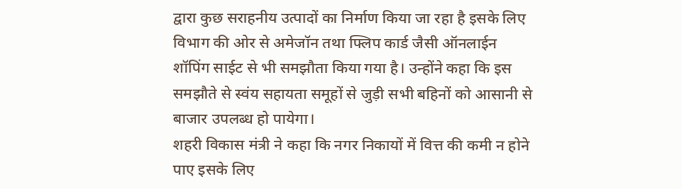द्वारा कुछ सराहनीय उत्पादों का निर्माण किया जा रहा है इसके लिए विभाग की ओर से अमेजॉन तथा फ्लिप कार्ड जैसी ऑनलाईन शॉपिंग साईट से भी समझौता किया गया है। उन्होंने कहा कि इस समझौते से स्वंय सहायता समूहों से जुड़ी सभी बहिनों को आसानी से बाजार उपलब्ध हो पायेगा।
शहरी विकास मंत्री ने कहा कि नगर निकायों में वित्त की कमी न होने पाए इसके लिए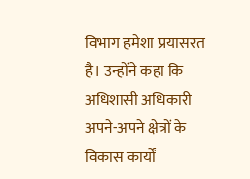विभाग हमेशा प्रयासरत है। उन्होंने कहा कि अधिशासी अधिकारी अपने-अपने क्षेत्रों के विकास कार्यों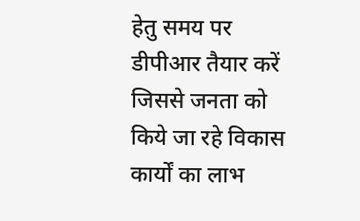हेतु समय पर डीपीआर तैयार करें जिससे जनता को किये जा रहे विकास कार्यों का लाभ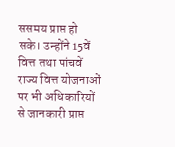ससमय प्राप्त हो सके। उन्होंने 15वें वित्त तथा पांचवें राज्य वित्त योजनाओं पर भी अधिकारियों से जानकारी प्राप्त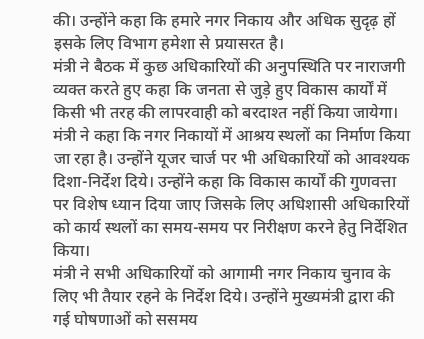की। उन्होंने कहा कि हमारे नगर निकाय और अधिक सुदृढ़ हों इसके लिए विभाग हमेशा से प्रयासरत है।
मंत्री ने बैठक में कुछ अधिकारियों की अनुपस्थिति पर नाराजगी व्यक्त करते हुए कहा कि जनता से जुड़े हुए विकास कार्यों में किसी भी तरह की लापरवाही को बरदाश्त नहीं किया जायेगा। मंत्री ने कहा कि नगर निकायों में आश्रय स्थलों का निर्माण किया जा रहा है। उन्होंने यूजर चार्ज पर भी अधिकारियों को आवश्यक दिशा-निर्देश दिये। उन्होंने कहा कि विकास कार्यों की गुणवत्ता पर विशेष ध्यान दिया जाए जिसके लिए अधिशासी अधिकारियों को कार्य स्थलों का समय-समय पर निरीक्षण करने हेतु निर्देशित किया।
मंत्री ने सभी अधिकारियों को आगामी नगर निकाय चुनाव के लिए भी तैयार रहने के निर्देश दिये। उन्होंने मुख्यमंत्री द्वारा की गई घोषणाओं को ससमय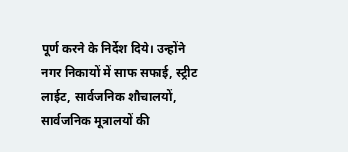पूर्ण करने के निर्देश दिये। उन्होंने नगर निकायों में साफ सफाई, स्ट्रीट लाईट, सार्वजनिक शौचालयों, सार्वजनिक मूत्रालयों की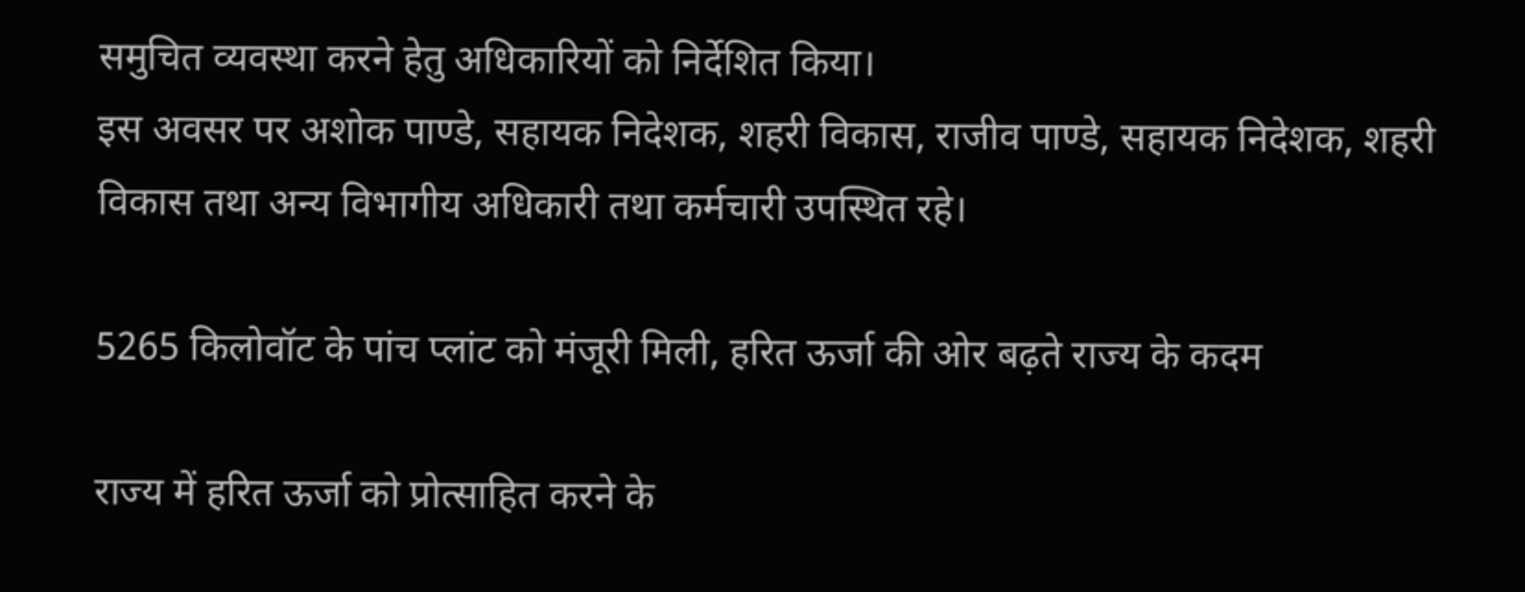समुचित व्यवस्था करने हेतु अधिकारियों को निर्देशित किया।
इस अवसर पर अशोक पाण्डे, सहायक निदेशक, शहरी विकास, राजीव पाण्डे, सहायक निदेशक, शहरी विकास तथा अन्य विभागीय अधिकारी तथा कर्मचारी उपस्थित रहे।

5265 किलोवॉट के पांच प्लांट को मंजूरी मिली, हरित ऊर्जा की ओर बढ़ते राज्य के कदम

राज्य में हरित ऊर्जा को प्रोत्साहित करने के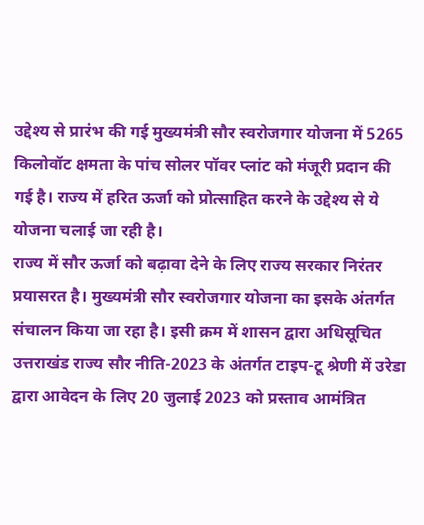उद्देश्य से प्रारंभ की गई मुख्यमंत्री सौर स्वरोजगार योजना में 5265 किलोवॉट क्षमता के पांच सोलर पॉवर प्लांट को मंजूरी प्रदान की गई है। राज्य में हरित ऊर्जा को प्रोत्साहित करने के उद्देश्य से ये योजना चलाई जा रही है।
राज्य में सौर ऊर्जा को बढ़ावा देने के लिए राज्य सरकार निरंतर प्रयासरत है। मुख्यमंत्री सौर स्वरोजगार योजना का इसके अंतर्गत संचालन किया जा रहा है। इसी क्रम में शासन द्वारा अधिसूचित उत्तराखंड राज्य सौर नीति-2023 के अंतर्गत टाइप-टू श्रेणी में उरेडा द्वारा आवेदन के लिए 20 जुलाई 2023 को प्रस्ताव आमंत्रित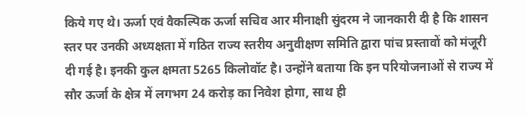किये गए थे। ऊर्जा एवं वैकल्पिक ऊर्जा सचिव आर मीनाक्षी सुंदरम ने जानकारी दी है कि शासन स्तर पर उनकी अध्यक्षता में गठित राज्य स्तरीय अनुवीक्षण समिति द्वारा पांच प्रस्तावों को मंजूरी दी गई है। इनकी कुल क्षमता 5265 किलोवॉट है। उन्होंने बताया कि इन परियोजनाओं से राज्य में सौर ऊर्जा के क्षेत्र में लगभग 24 करोड़ का निवेश होगा, साथ ही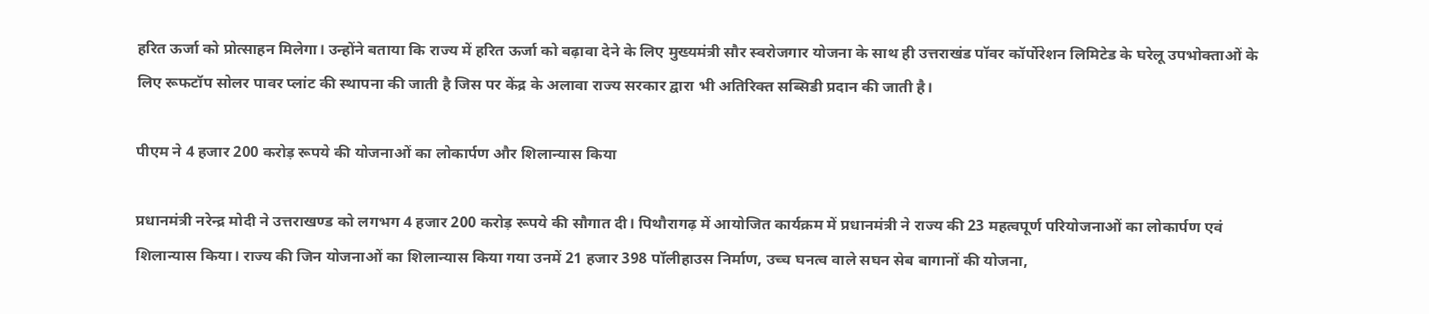हरित ऊर्जा को प्रोत्साहन मिलेगा। उन्होंने बताया कि राज्य में हरित ऊर्जा को बढ़ावा देने के लिए मुख्यमंत्री सौर स्वरोजगार योजना के साथ ही उत्तराखंड पॉवर कॉर्पोरेशन लिमिटेड के घरेलू उपभोक्ताओं के लिए रूफटॉप सोलर पावर प्लांट की स्थापना की जाती है जिस पर केंद्र के अलावा राज्य सरकार द्वारा भी अतिरिक्त सब्सिडी प्रदान की जाती है।

पीएम ने 4 हजार 200 करोड़ रूपये की योजनाओं का लोकार्पण और शिलान्यास किया

प्रधानमंत्री नरेन्द्र मोदी ने उत्तराखण्ड को लगभग 4 हजार 200 करोड़ रूपये की सौगात दी। पिथौरागढ़ में आयोजित कार्यक्रम में प्रधानमंत्री ने राज्य की 23 महत्वपूर्ण परियोजनाओं का लोकार्पण एवं शिलान्यास किया। राज्य की जिन योजनाओं का शिलान्यास किया गया उनमें 21 हजार 398 पॉलीहाउस निर्माण, उच्च घनत्व वाले सघन सेब बागानों की योजना,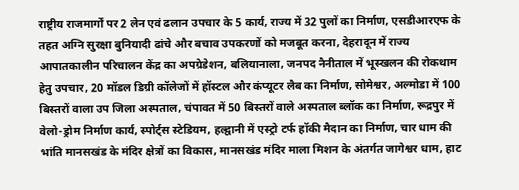राष्ट्रीय राजमार्गों पर 2 लेन एवं ढलान उपचार के 5 कार्य, राज्य में 32 पुलों का निर्माण, एसडीआरएफ के तहत अग्नि सुरक्षा बुनियादी ढांचे और बचाव उपकरणों को मजबूत करना, देहरादून में राज्य आपातकालीन परिचालन केंद्र का अपग्रेडेशन, बलियानाला, जनपद नैनीताल में भूस्खलन की रोकथाम हेतु उपचार, 20 मॉडल डिग्री कॉलेजों में हॉस्टल और कंप्यूटर लैब का निर्माण, सोमेश्वर, अल्मोडा में 100 बिस्तरों वाला उप जिला अस्पताल, चंपावत में 50 बिस्तरों वाले अस्पताल ब्लॉक का निर्माण, रूद्रपुर में वेलो-ड्रोम निर्माण कार्य, स्पोर्ट्स स्टेडियम, हल्द्वानी में एस्ट्रो टर्फ हॉकी मैदान का निर्माण, चार धाम की भांति मानसखंड के मंदिर क्षेत्रों का विकास, मानसखंड मंदिर माला मिशन के अंतर्गत जागेश्वर धाम, हाट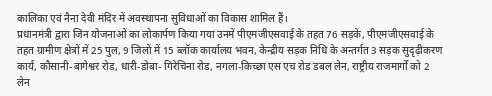कालिका एवं नैना देवी मंदिर में अवस्थापना सुविधाओं का विकास शामिल हैं।
प्रधानमंत्री द्वारा जिन योजनाओं का लोकार्पण किया गया उनमें पीएमजीएसवाई के तहत 76 सड़कें, पीएमजीएसवाई के तहत ग्रामीण क्षेत्रों में 25 पुल, 9 जिलों में 15 ब्लॉक कार्यालय भवन, केन्द्रीय सड़क निधि के अन्तर्गत 3 सड़क सुदृढ़ीकरण कार्य, कौसानी-बागेश्वर रोड, धारी-डोबा- गिरेचिना रोड, नगला-किच्छा एस एच रोड डबल लेन, राष्ट्रीय राजमार्गों को 2 लेन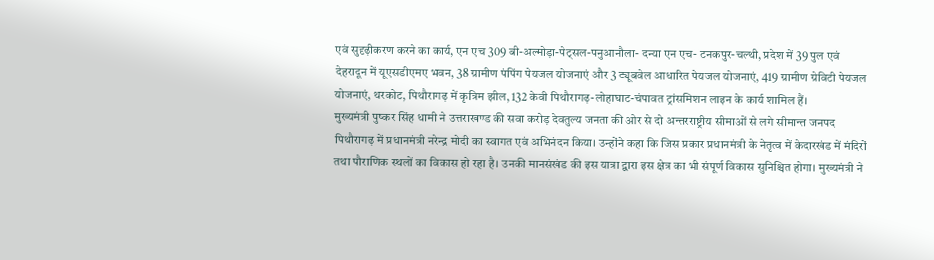एवं सुदृढ़ीकरण करने का कार्य, एन एच 309 बी-अल्मोड़ा-पेट्सल-पनुआनौला- दन्या एन एच- टनकपुर-चल्थी, प्रदेश में 39 पुल एवं देहरादून में यूएसडीएमए भवन, 38 ग्रामीण पंपिंग पेयजल योजनाएं और 3 ट्यूबवेल आधारित पेयजल योजनाएं, 419 ग्रामीण ग्रेविटी पेयजल योजनाएं, थरकोट, पिथौरागढ़ में कृत्रिम झील, 132 केवी पिथौरागढ़-लोहाघाट-चंपावत ट्रांसमिशन लाइन के कार्य शामिल हैं।
मुख्यमंत्री पुष्कर सिंह धामी ने उत्तराखण्ड की सवा करोड़ देवतुल्य जनता की ओर से दो अन्तरराष्ट्रीय सीमाओं से लगे सीमान्त जनपद पिथौरागढ़ में प्रधानमंत्री नरेन्द्र मोदी का स्वागत एवं अभिनंदन किया। उन्होंने कहा कि जिस प्रकार प्रधानमंत्री के नेतृत्व में केदारखंड में मंदिरों तथा पौराणिक स्थलों का विकास हो रहा है। उनकी मानसंखंड की इस यात्रा द्वारा इस क्षेत्र का भी संपूर्ण विकास सुनिश्चित होगा। मुख्यमंत्री ने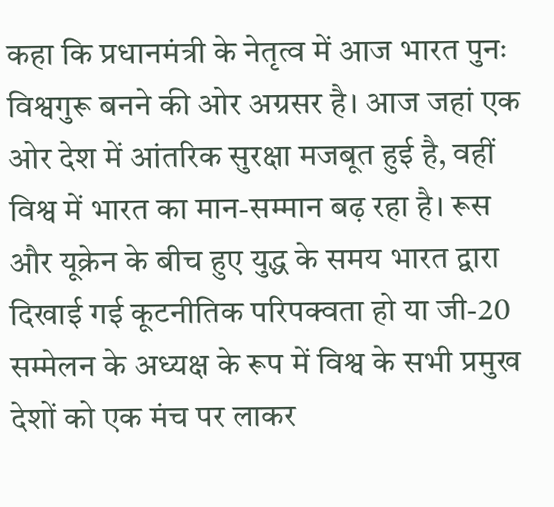कहा कि प्रधानमंत्री के नेतृत्व में आज भारत पुनः विश्वगुरू बनने की ओर अग्रसर है। आज जहां एक ओर देश में आंतरिक सुरक्षा मजबूत हुई है, वहीं विश्व में भारत का मान-सम्मान बढ़ रहा है। रूस और यूक्रेन के बीच हुए युद्ध के समय भारत द्वारा दिखाई गई कूटनीतिक परिपक्वता हो या जी-20 सम्मेलन के अध्यक्ष के रूप में विश्व के सभी प्रमुख देशों को एक मंच पर लाकर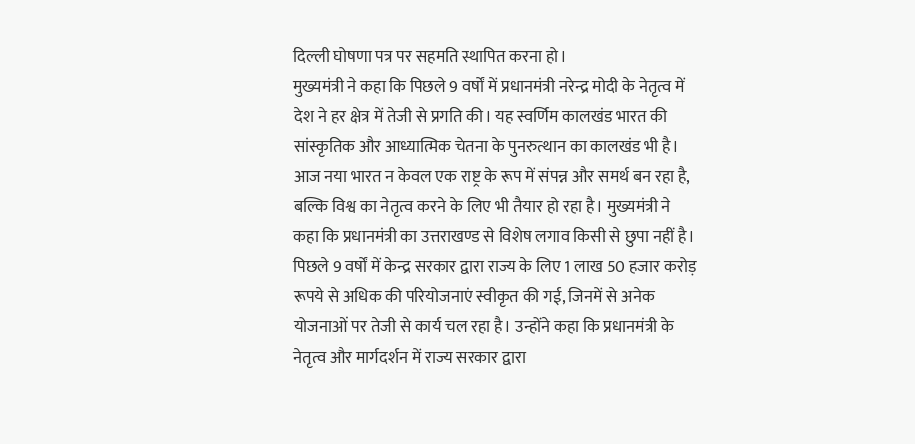दिल्ली घोषणा पत्र पर सहमति स्थापित करना हो।
मुख्यमंत्री ने कहा कि पिछले 9 वर्षों में प्रधानमंत्री नरेन्द्र मोदी के नेतृत्व में देश ने हर क्षेत्र में तेजी से प्रगति की। यह स्वर्णिम कालखंड भारत की सांस्कृतिक और आध्यात्मिक चेतना के पुनरुत्थान का कालखंड भी है। आज नया भारत न केवल एक राष्ट्र के रूप में संपन्न और समर्थ बन रहा है, बल्कि विश्व का नेतृत्व करने के लिए भी तैयार हो रहा है। मुख्यमंत्री ने कहा कि प्रधानमंत्री का उत्तराखण्ड से विशेष लगाव किसी से छुपा नहीं है। पिछले 9 वर्षों में केन्द्र सरकार द्वारा राज्य के लिए 1 लाख 50 हजार करोड़ रूपये से अधिक की परियोजनाएं स्वीकृत की गई, जिनमें से अनेक योजनाओं पर तेजी से कार्य चल रहा है। उन्होंने कहा कि प्रधानमंत्री के नेतृत्व और मार्गदर्शन में राज्य सरकार द्वारा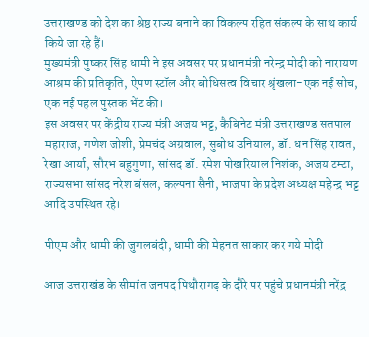उत्तराखण्ड को देश का श्रेष्ठ राज्य बनाने का विकल्प रहित संकल्प के साथ कार्य किये जा रहे हैं।
मुख्यमंत्री पुष्कर सिंह धामी ने इस अवसर पर प्रधानमंत्री नरेन्द्र मोदी को नारायण आश्रम की प्रतिकृति, ऐपण स्टॉल और बोधिसत्व विचार श्रृंखला-एक नई सोच, एक नई पहल पुस्तक भेंट की।
इस अवसर पर केंद्रीय राज्य मंत्री अजय भट्ट, कैबिनेट मंत्री उत्तराखण्ड सतपाल महाराज, गणेश जोशी, प्रेमचंद अग्रवाल, सुबोध उनियाल, डॉ. धन सिंह रावत, रेखा आर्या, सौरभ बहुगुणा, सांसद डॉ. रमेश पोखरियाल निशंक, अजय टम्टा, राज्यसभा सांसद नरेश बंसल, कल्पना सैनी, भाजपा के प्रदेश अध्यक्ष महेन्द्र भट्ट आदि उपस्थित रहे।

पीएम और धामी की जुगलबंदी, धामी की मेहनत साकार कर गये मोदी

आज उत्तराखंड के सीमांत जनपद पिथौरागढ़ के दौरे पर पहुंचे प्रधानमंत्री नरेंद्र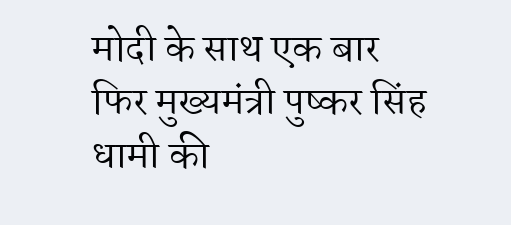मोदी के साथ एक बार फिर मुख्यमंत्री पुष्कर सिंह धामी की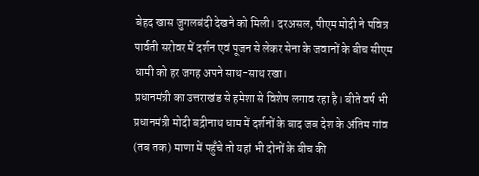बेहद खास जुगलबंदी देखने को मिली। दरअसल, पीएम मोदी ने पवित्र पार्वती सरोवर में दर्शन एवं पूजन से लेकर सेना के जवानों के बीच सीएम धामी को हर जगह अपने साथ-साथ रखा।
प्रधानमंत्री का उत्तराखंड से हमेशा से विशेष लगाव रहा है। बीते वर्ष भी प्रधानमंत्री मोदी बद्रीनाथ धाम में दर्शनों के बाद जब देश के अंतिम गांव (तब तक) माणा में पहुँचे तो यहां भी दोनों के बीच की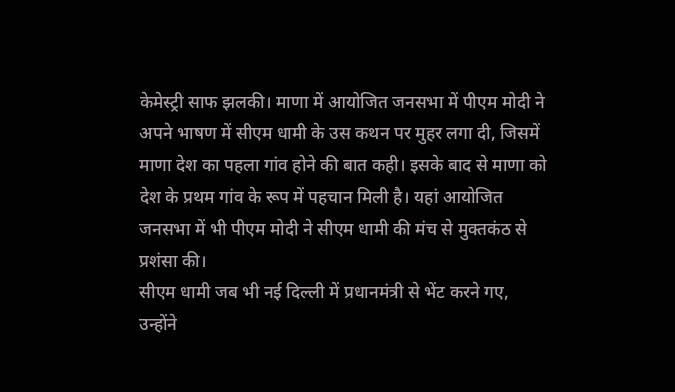केमेस्ट्री साफ झलकी। माणा में आयोजित जनसभा में पीएम मोदी ने अपने भाषण में सीएम धामी के उस कथन पर मुहर लगा दी, जिसमें माणा देश का पहला गांव होने की बात कही। इसके बाद से माणा को देश के प्रथम गांव के रूप में पहचान मिली है। यहां आयोजित जनसभा में भी पीएम मोदी ने सीएम धामी की मंच से मुक्तकंठ से प्रशंसा की।
सीएम धामी जब भी नई दिल्ली में प्रधानमंत्री से भेंट करने गए, उन्होंने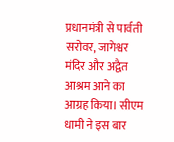प्रधानमंत्री से पार्वती सरोवर, जागेश्वर मंदिर और अद्वैत आश्रम आने का आग्रह किया। सीएम धामी ने इस बार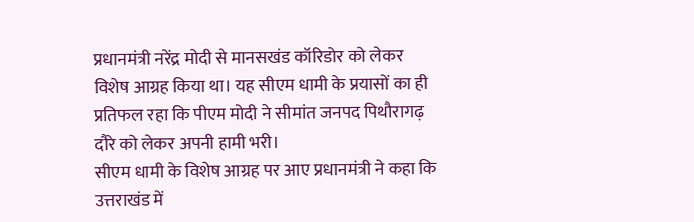प्रधानमंत्री नरेंद्र मोदी से मानसखंड कॉरिडोर को लेकर विशेष आग्रह किया था। यह सीएम धामी के प्रयासों का ही प्रतिफल रहा कि पीएम मोदी ने सीमांत जनपद पिथौरागढ़ दौरे को लेकर अपनी हामी भरी।
सीएम धामी के विशेष आग्रह पर आए प्रधानमंत्री ने कहा कि उत्तराखंड में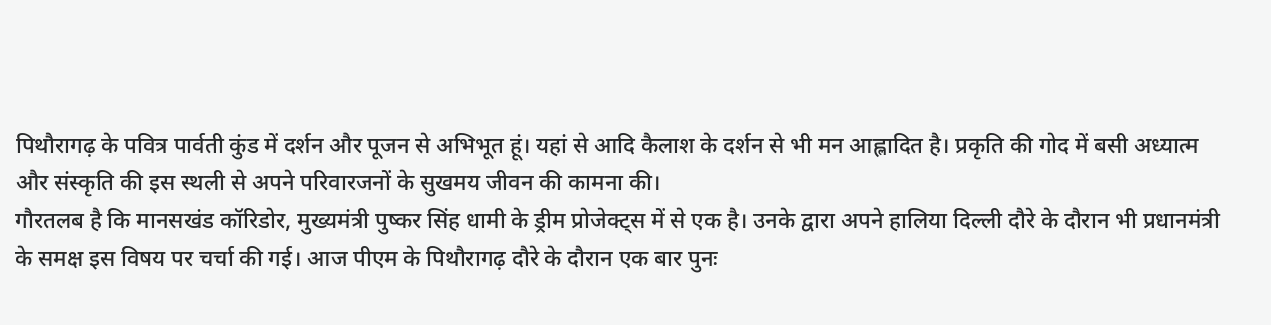पिथौरागढ़ के पवित्र पार्वती कुंड में दर्शन और पूजन से अभिभूत हूं। यहां से आदि कैलाश के दर्शन से भी मन आह्लादित है। प्रकृति की गोद में बसी अध्यात्म और संस्कृति की इस स्थली से अपने परिवारजनों के सुखमय जीवन की कामना की।
गौरतलब है कि मानसखंड कॉरिडोर, मुख्यमंत्री पुष्कर सिंह धामी के ड्रीम प्रोजेक्ट्स में से एक है। उनके द्वारा अपने हालिया दिल्ली दौरे के दौरान भी प्रधानमंत्री के समक्ष इस विषय पर चर्चा की गई। आज पीएम के पिथौरागढ़ दौरे के दौरान एक बार पुनः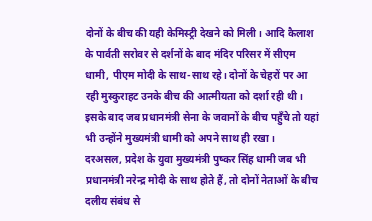दोनों के बीच की यही केमिस्ट्री देखने को मिली। आदि कैलाश के पार्वती सरोवर से दर्शनों के बाद मंदिर परिसर में सीएम धामी, पीएम मोदी के साथ-साथ रहे। दोनों के चेहरों पर आ रही मुस्कुराहट उनके बीच की आत्मीयता को दर्शा रही थी। इसके बाद जब प्रधानमंत्री सेना के जवानों के बीच पहुँचे तो यहां भी उन्होंने मुख्यमंत्री धामी को अपने साथ ही रखा।
दरअसल, प्रदेश के युवा मुख्यमंत्री पुष्कर सिंह धामी जब भी प्रधानमंत्री नरेन्द्र मोदी के साथ होते हैं, तो दोनों नेताओं के बीच दलीय संबंध से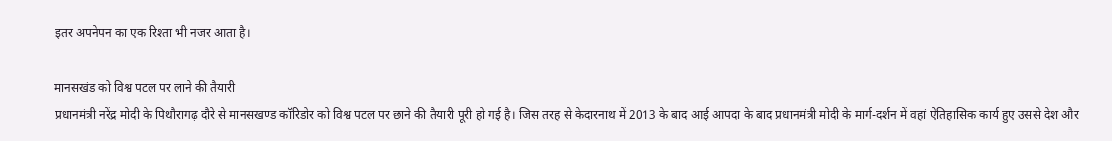इतर अपनेपन का एक रिश्ता भी नजर आता है।

मानसखंड को विश्व पटल पर लाने की तैयारी
प्रधानमंत्री नरेंद्र मोदी के पिथौरागढ़ दौरे से मानसखण्ड कॉरिडोर को विश्व पटल पर छाने की तैयारी पूरी हो गई है। जिस तरह से केदारनाथ में 2013 के बाद आई आपदा के बाद प्रधानमंत्री मोदी के मार्ग-दर्शन में वहां ऐतिहासिक कार्य हुए उससे देश और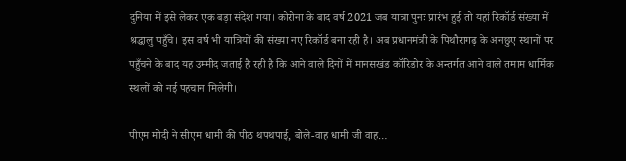दुनिया में इसे लेकर एक बड़ा संदेश गया। कोरोना के बाद वर्ष 2021 जब यात्रा पुनः प्रारंभ हुई तो यहां रिकॉर्ड संख्या में श्रद्धालु पहुँचे। इस वर्ष भी यात्रियों की संख्या नए रिकॉर्ड बना रही है। अब प्रधानमंत्री के पिथौरागढ़ के अनछुए स्थानों पर पहुँचने के बाद यह उम्मीद जताई है रही है कि आने वाले दिनों में मानसखंड कॉरिडोर के अन्तर्गत आने वाले तमाम धार्मिक स्थलों को नई पहचान मिलेगी।

पीएम मोदी ने सीएम धामी की पीठ थपथपाई, बोले-वाह धामी जी वाह…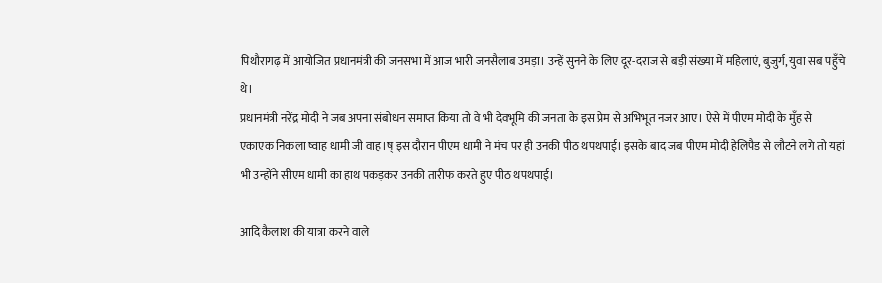पिथौरागढ़ में आयोजित प्रधानमंत्री की जनसभा में आज भारी जनसैलाब उमड़ा। उन्हें सुनने के लिए दूर-दराज से बड़ी संख्या में महिलाएं, बुजुर्ग, युवा सब पहुँचे थे।
प्रधानमंत्री नरेंद्र मोदी ने जब अपना संबोधन समाप्त किया तो वे भी देवभूमि की जनता के इस प्रेम से अभिभूत नजर आए। ऐसे में पीएम मोदी के मुँह से एकाएक निकला ष्वाह धामी जी वाह।ष् इस दौरान पीएम धामी ने मंच पर ही उनकी पीठ थपथपाई। इसके बाद जब पीएम मोदी हेलिपैड से लौटने लगे तो यहां भी उन्होंने सीएम धामी का हाथ पकड़कर उनकी तारीफ करते हुए पीठ थपथपाई।

आदि कैलाश की यात्रा करने वाले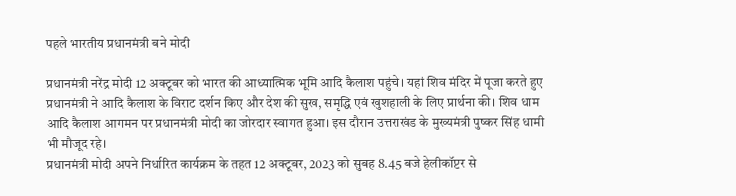पहले भारतीय प्रधानमंत्री बने मोदी

प्रधानमंत्री नरेंद्र मोदी 12 अक्टूबर को भारत की आध्यात्मिक भूमि आदि कैलाश पहुंचे। यहां शिव मंदिर में पूजा करते हुए प्रधानमंत्री ने आदि कैलाश के विराट दर्शन किए और देश की सुख, समृद्धि एवं खुशहाली के लिए प्रार्थना की। शिव धाम आदि कैलाश आगमन पर प्रधानमंत्री मोदी का जोरदार स्वागत हुआ। इस दौरान उत्तराखंड के मुख्यमंत्री पुष्कर सिंह धामी भी मौजूद रहे।
प्रधानमंत्री मोदी अपने निर्धारित कार्यक्रम के तहत 12 अक्टूबर, 2023 को सुबह 8.45 बजे हेलीकॉप्टर से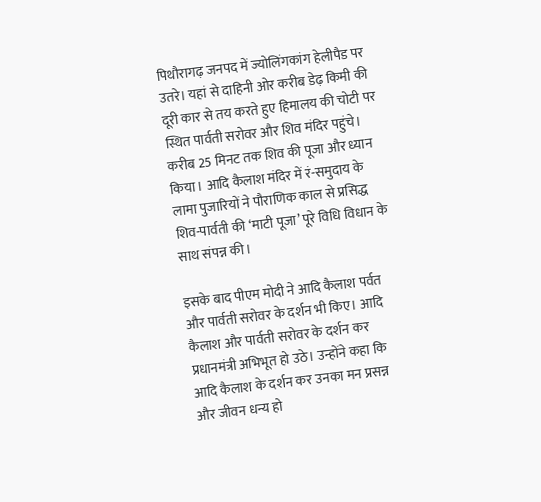पिथौरागढ़ जनपद में ज्योलिंगकांग हेलीपैड पर उतरे। यहां से दाहिनी ओर करीब डेढ़ किमी की दूरी कार से तय करते हुए हिमालय की चोटी पर स्थित पार्वती सरोवर और शिव मंदिर पहुंचे। करीब 25 मिनट तक शिव की पूजा और ध्यान किया। आदि कैलाश मंदिर में रं-समुदाय के लामा पुजारियों ने पौराणिक काल से प्रसिद्ध शिव-पार्वती की ‘माटी पूजा’ पूरे विधि विधान के साथ संपन्न की।

इसके बाद पीएम मोदी ने आदि कैलाश पर्वत और पार्वती सरोवर के दर्शन भी किए। आदि कैलाश और पार्वती सरोवर के दर्शन कर प्रधानमंत्री अभिभूत हो उठे। उन्होंने कहा कि आदि कैलाश के दर्शन कर उनका मन प्रसन्न और जीवन धन्य हो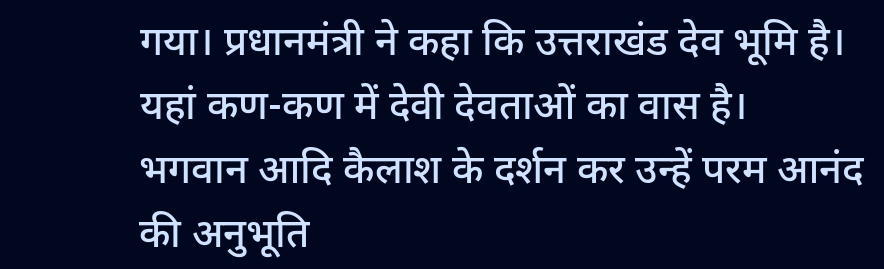गया। प्रधानमंत्री ने कहा कि उत्तराखंड देव भूमि है। यहां कण-कण में देवी देवताओं का वास है। भगवान आदि कैलाश के दर्शन कर उन्हें परम आनंद की अनुभूति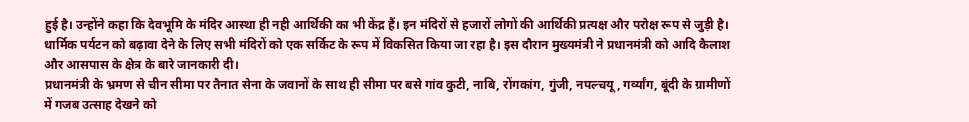हुई है। उन्होंने कहा कि देवभूमि के मंदिर आस्था ही नही आर्थिकी का भी केंद्र हैं। इन मंदिरों से हजारों लोगों की आर्थिकी प्रत्यक्ष और परोक्ष रूप से जुड़ी है। धार्मिक पर्यटन को बढ़ावा देने के लिए सभी मंदिरों को एक सर्किट के रूप में विकसित किया जा रहा है। इस दौरान मुख्यमंत्री ने प्रधानमंत्री को आदि कैलाश और आसपास के क्षेत्र के बारे जानकारी दी।
प्रधानमंत्री के भ्रमण से चीन सीमा पर तैनात सेना के जवानों के साथ ही सीमा पर बसे गांव कुटी, नाबि, रोंगकांग, गुंजी, नपल्चयू, गर्व्यांग, बूंदी के ग्रामीणों में गजब उत्साह देखने को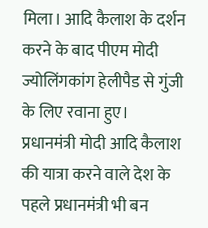मिला। आदि कैलाश के दर्शन करने के बाद पीएम मोदी ज्योलिंगकांग हेलीपैड से गुंजी के लिए रवाना हुए।
प्रधानमंत्री मोदी आदि कैलाश की यात्रा करने वाले देश के पहले प्रधानमंत्री भी बन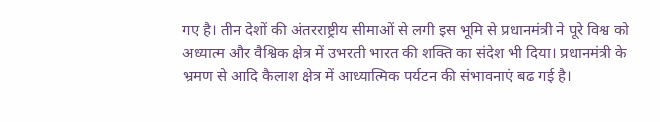गए है। तीन देशों की अंतरराष्ट्रीय सीमाओं से लगी इस भूमि से प्रधानमंत्री ने पूरे विश्व को अध्यात्म और वैश्विक क्षेत्र में उभरती भारत की शक्ति का संदेश भी दिया। प्रधानमंत्री के भ्रमण से आदि कैलाश क्षेत्र में आध्यात्मिक पर्यटन की संभावनाएं बढ गई है।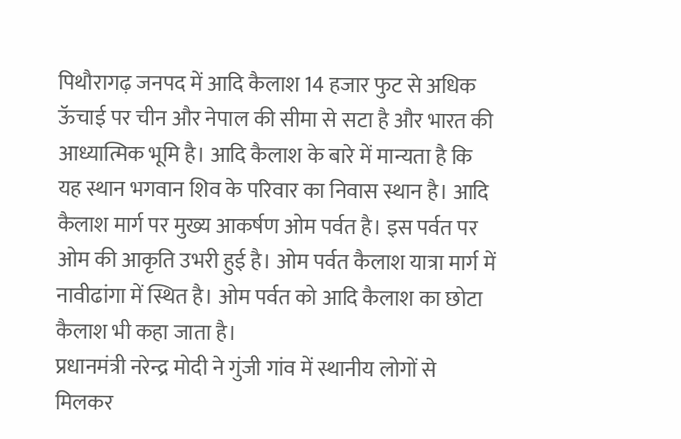पिथौरागढ़ जनपद में आदि कैलाश 14 हजार फुट से अधिक ऊॅचाई पर चीन और नेपाल की सीमा से सटा है और भारत की आध्यात्मिक भूमि है। आदि कैलाश के बारे में मान्यता है कि यह स्थान भगवान शिव के परिवार का निवास स्थान है। आदि कैलाश मार्ग पर मुख्य आकर्षण ओम पर्वत है। इस पर्वत पर ओम की आकृति उभरी हुई है। ओम पर्वत कैलाश यात्रा मार्ग में नावीढांगा में स्थित है। ओम पर्वत को आदि कैलाश का छोटा कैलाश भी कहा जाता है।
प्रधानमंत्री नरेन्द्र मोदी ने गुंजी गांव में स्थानीय लोगों से मिलकर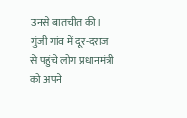उनसे बातचीत की। गुंजी गांव में दूर-दराज से पहुंचे लोग प्रधानमंत्री को अपने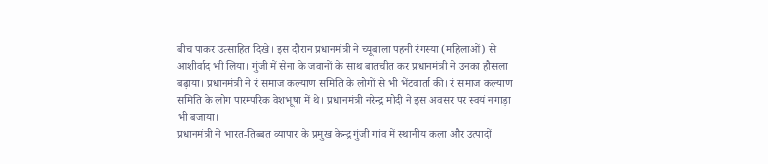बीच पाकर उत्साहित दिखे। इस दौरान प्रधानमंत्री ने च्यूबाला पहनी रंगस्या (महिलाओं) से आशीर्वाद भी लिया। गुंजी में सेना के जवानों के साथ बातचीत कर प्रधानमंत्री ने उनका हौसला बढ़ाया। प्रधानमंत्री ने रं समाज कल्याण समिति के लोगों से भी भेंटवार्ता की। रं समाज कल्याण समिति के लोग पारम्परिक वेशभूषा में थे। प्रधानमंत्री नरेन्द्र मोदी ने इस अवसर पर स्वयं नगाड़ा भी बजाया।
प्रधानमंत्री ने भारत-तिब्बत व्यापार के प्रमुख केन्द्र गुंजी गांव में स्थानीय कला और उत्पादों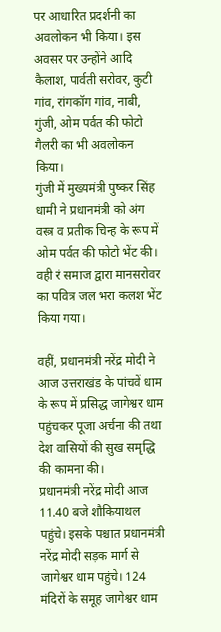पर आधारित प्रदर्शनी का अवलोकन भी किया। इस अवसर पर उन्होंने आदि कैलाश, पार्वती सरोवर, कुटी गांव, रांगकॉग गांव, नाबी, गुंजी, ओम पर्वत की फोटो गैलरी का भी अवलोकन किया।
गुंजी में मुख्यमंत्री पुष्कर सिंह धामी ने प्रधानमंत्री को अंग वस्त्र व प्रतीक चिन्ह के रूप में ओम पर्वत की फोटो भेंट की। वही रं समाज द्वारा मानसरोवर का पवित्र जल भरा कलश भेंट किया गया।

वहीं, प्रधानमंत्री नरेंद्र मोदी ने आज उत्तराखंड के पांचवें धाम के रूप में प्रसिद्ध जागेश्वर धाम पहुंचकर पूजा अर्चना की तथा देश वासियों की सुख समृद्धि की कामना की।
प्रधानमंत्री नरेंद्र मोदी आज 11.40 बजे शौकियाथल पहुंचे। इसके पश्चात प्रधानमंत्री नरेंद्र मोदी सड़क मार्ग से जागेश्वर धाम पहुंचे। 124 मंदिरों के समूह जागेश्वर धाम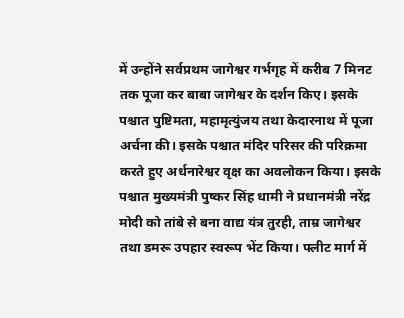में उन्होंने सर्वप्रथम जागेश्वर गर्भगृह में करीब 7 मिनट तक पूजा कर बाबा जागेश्वर के दर्शन किए। इसके पश्चात पुष्टिमता, महामृत्युंजय तथा केदारनाथ में पूजा अर्चना की। इसके पश्चात मंदिर परिसर की परिक्रमा करते हुए अर्धनारेश्वर वृक्ष का अवलोकन किया। इसके पश्चात मुख्यमंत्री पुष्कर सिंह धामी ने प्रधानमंत्री नरेंद्र मोदी को तांबे से बना वाद्य यंत्र तुरही, ताम्र जागेश्वर तथा डमरू उपहार स्वरूप भेंट किया। फ्लीट मार्ग में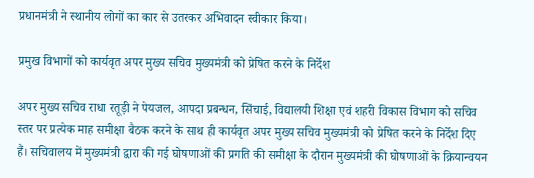प्रधानमंत्री ने स्थानीय लोगों का कार से उतरकर अभिवादन स्वीकार किया।

प्रमुख विभागों को कार्यवृत अपर मुख्य सचिव मुख्यमंत्री को प्रेषित करने के निर्देश

अपर मुख्य सचिव राधा रतूड़ी ने पेयजल, आपदा प्रबन्धन, सिंचाई, विद्यालयी शिक्षा एवं शहरी विकास विभाग को सचिव स्तर पर प्रत्येक माह समीक्षा बैठक करने के साथ ही कार्यवृत अपर मुख्य सचिव मुख्यमंत्री को प्रेषित करने के निर्देश दिए हैं। सचिवालय में मुख्यमंत्री द्वारा की गई घोषणाओं की प्रगति की समीक्षा के दौरान मुख्यमंत्री की घोषणाओं के क्रियान्वयन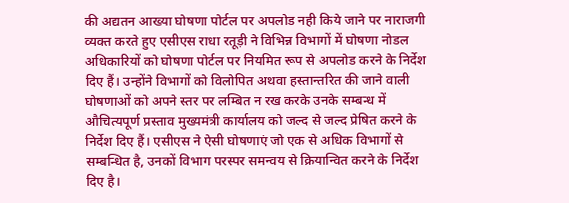की अद्यतन आख्या घोषणा पोर्टल पर अपलोड नही किये जाने पर नाराजगी व्यक्त करते हुए एसीएस राधा रतूड़ी ने विभिन्न विभागों में घोषणा नोडल अधिकारियों को घोषणा पोर्टल पर नियमित रूप से अपलोड करने के निर्देश दिए हैं। उन्होंने विभागों को विलोपित अथवा हस्तान्तरित की जाने वाली घोषणाओं को अपने स्तर पर लम्बित न रख करके उनके सम्बन्ध में औचित्यपूर्ण प्रस्ताव मुख्यमंत्री कार्यालय को जल्द से जल्द प्रेषित करने के निर्देश दिए हैं। एसीएस ने ऐसी घोषणाएं जो एक से अधिक विभागों से सम्बन्धित है, उनकों विभाग परस्पर समन्वय से क्रियान्वित करने के निर्देश दिए है।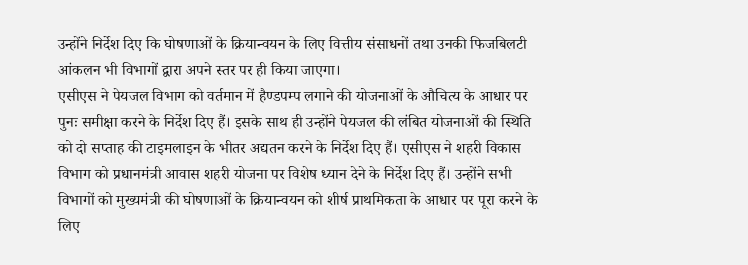उन्होंने निर्देश दिए कि घोषणाओं के क्रियान्वयन के लिए वित्तीय संसाधनों तथा उनकी फिजबिलटी आंकलन भी विभागों द्वारा अपने स्तर पर ही किया जाएगा।
एसीएस ने पेयजल विभाग को वर्तमान में हैण्डपम्प लगाने की योजनाओं के औचित्य के आधार पर पुनः समीक्षा करने के निर्देश दिए हैं। इसके साथ ही उन्होंने पेयजल की लंबित योजनाओं की स्थिति को दो सप्ताह की टाइमलाइन के भीतर अद्यतन करने के निर्देश दिए हैं। एसीएस ने शहरी विकास विभाग को प्रधानमंत्री आवास शहरी योजना पर विशेष ध्यान देने के निर्देश दिए हैं। उन्होंने सभी विभागों को मुख्यमंत्री की घोषणाओं के क्रियान्वयन को शीर्ष प्राथमिकता के आधार पर पूरा करने के लिए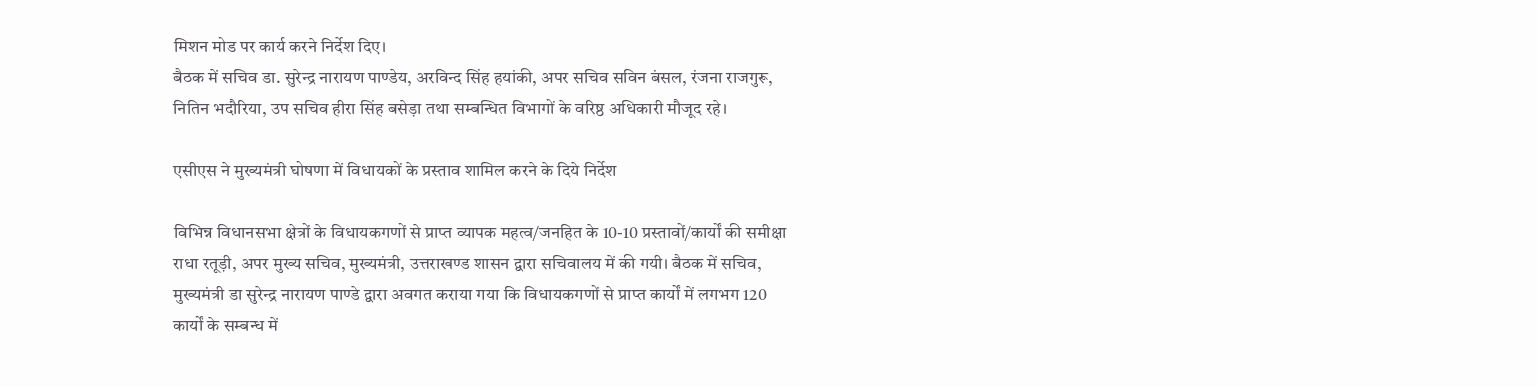मिशन मोड पर कार्य करने निर्देश दिए।
बैठक में सचिव डा. सुरेन्द्र नारायण पाण्डेय, अरविन्द सिंह हयांकी, अपर सचिव सविन बंसल, रंजना राजगुरू, नितिन भदौरिया, उप सचिव हीरा सिंह बसेड़ा तथा सम्बन्धित विभागों के वरिष्ठ अधिकारी मौजूद रहे।

एसीएस ने मुख्यमंत्री घोषणा में विधायकों के प्रस्ताव शामिल करने के दिये निर्देश

विभिन्न विधानसभा क्षेत्रों के विधायकगणों से प्राप्त व्यापक महत्व/जनहित के 10-10 प्रस्तावों/कार्यों की समीक्षा राधा रतूड़ी, अपर मुख्य सचिव, मुख्यमंत्री, उत्तराखण्ड शासन द्वारा सचिवालय में की गयी। बैठक में सचिव, मुख्यमंत्री डा सुरेन्द्र नारायण पाण्डे द्वारा अवगत कराया गया कि विधायकगणों से प्राप्त कार्यों में लगभग 120 कार्यों के सम्बन्ध में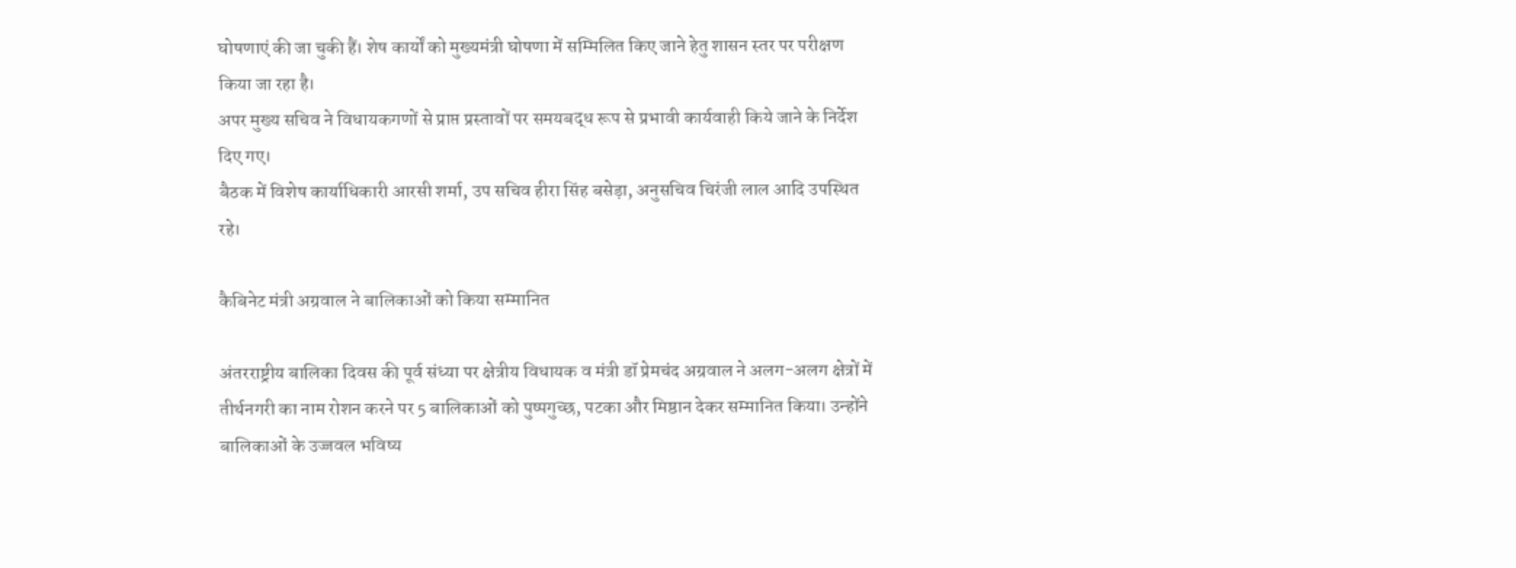घोषणाएं की जा चुकी हैं। शेष कार्यों को मुख्यमंत्री घोषणा में सम्मिलित किए जाने हेतु शासन स्तर पर परीक्षण किया जा रहा है।
अपर मुख्य सचिव ने विधायकगणों से प्राप्त प्रस्तावों पर समयबद्ध रूप से प्रभावी कार्यवाही किये जाने के निर्देश दिए गए।
बैठक में विशेष कार्याधिकारी आरसी शर्मा, उप सचिव हीरा सिंह बसेड़ा, अनुसचिव चिरंजी लाल आदि उपस्थित रहे।

कैबिनेट मंत्री अग्रवाल ने बालिकाओं को किया सम्मानित

अंतरराष्ट्रीय बालिका दिवस की पूर्व संध्या पर क्षेत्रीय विधायक व मंत्री डॉ प्रेमचंद अग्रवाल ने अलग-अलग क्षेत्रों में तीर्थनगरी का नाम रोशन करने पर 5 बालिकाओं को पुष्पगुच्छ, पटका और मिष्ठान देकर सम्मानित किया। उन्होंने बालिकाओं के उज्जवल भविष्य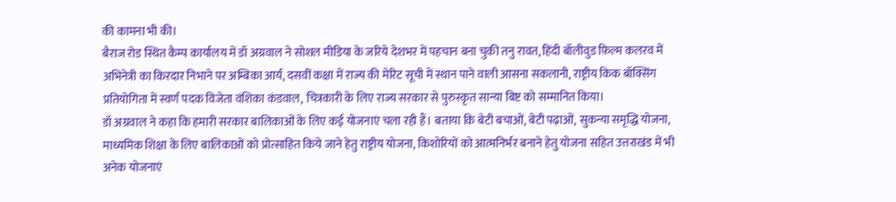की कामना भी की।
बैराज रोड स्थित कैम्प कार्यालय में डॉ अग्रवाल ने सोशल मीडिया के जरिये देशभर में पहचान बना चुकी तनु रावत, हिंदी बॉलीवुड फ़िल्म कलरव में अभिनेत्री का किरदार निभाने पर अम्बिका आर्य, दसवीं कक्षा में राज्य की मेरिट सूची में स्थान पाने वाली आसना सकलानी, राष्ट्रीय किक बॉक्सिंग प्रतियोगिता में स्वर्ण पदक विजेता वंशिका कंडवाल, चित्रकारी के लिए राज्य सरकार से पुरुस्कृत सान्या बिष्ट को सम्मानित किया।
डॉ अग्रवाल ने कहा कि हमारी सरकार बालिकाओं के लिए कई योजनाएं चला रही हैं। बताया कि बेटी बचाओं, बेटी पढ़ाओं, सुकन्या समृद्धि योजना, माध्यमिक शिक्षा के लिए बालिकाओं को प्रोत्साहित किये जाने हेतु राष्ट्रीय योजना, किशोरियों को आत्मनिर्भर बनाने हेतु योजना सहित उत्तराखंड में भी अनेक योजनाएं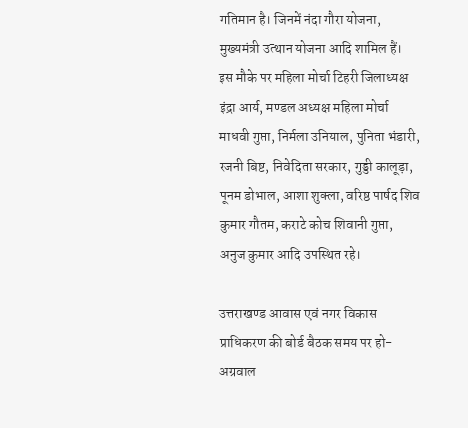गतिमान है। जिनमें नंदा गौरा योजना, मुख्यमंत्री उत्थान योजना आदि शामिल हैं।
इस मौके पर महिला मोर्चा टिहरी जिलाध्यक्ष इंद्रा आर्य, मण्डल अध्यक्ष महिला मोर्चा माधवी गुप्ता, निर्मला उनियाल, पुनिता भंडारी, रजनी बिष्ट, निवेदिता सरकार, गुड्डी कालूड़ा, पूनम डोभाल, आशा शुक्ला, वरिष्ठ पार्षद शिव कुमार गौतम, कराटे कोच शिवानी गुप्ता, अनुज कुमार आदि उपस्थित रहे।

उत्तराखण्ड आवास एवं नगर विकास प्राधिकरण की बोर्ड बैठक समय पर हो-अग्रवाल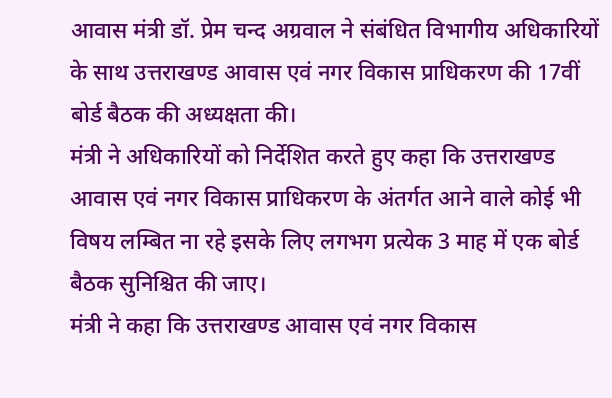आवास मंत्री डॉ. प्रेम चन्द अग्रवाल ने संबंधित विभागीय अधिकारियों के साथ उत्तराखण्ड आवास एवं नगर विकास प्राधिकरण की 17वीं बोर्ड बैठक की अध्यक्षता की।
मंत्री ने अधिकारियों को निर्देशित करते हुए कहा कि उत्तराखण्ड आवास एवं नगर विकास प्राधिकरण के अंतर्गत आने वाले कोई भी विषय लम्बित ना रहे इसके लिए लगभग प्रत्येक 3 माह में एक बोर्ड बैठक सुनिश्चित की जाए।
मंत्री ने कहा कि उत्तराखण्ड आवास एवं नगर विकास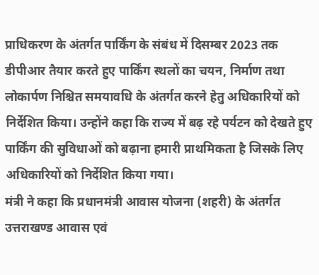प्राधिकरण के अंतर्गत पार्किंग के संबंध में दिसम्बर 2023 तक डीपीआर तैयार करते हुए पार्किंग स्थलों का चयन, निर्माण तथा लोकार्पण निश्चित समयावधि के अंतर्गत करने हेतु अधिकारियों को निर्देशित किया। उन्होंने कहा कि राज्य में बढ़ रहे पर्यटन को देखते हुए पार्किंग की सुविधाओं को बढ़ाना हमारी प्राथमिकता है जिसके लिए अधिकारियों को निर्देशित किया गया।
मंत्री ने कहा कि प्रधानमंत्री आवास योजना (शहरी) के अंतर्गत उत्तराखण्ड आवास एवं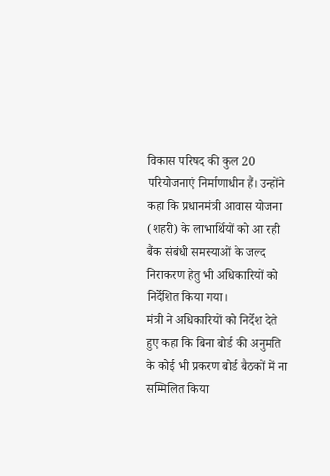विकास परिषद की कुल 20 परियोजनाएं निर्माणाधीन हैं। उन्होंने कहा कि प्रधानमंत्री आवास योजना (शहरी) के लाभार्थियों को आ रही बैंक संबंधी समस्याओं के जल्द निराकरण हेतु भी अधिकारियों को निर्देशित किया गया।
मंत्री ने अधिकारियों को निर्देश देते हुए कहा कि बिना बोर्ड की अनुमति के कोई भी प्रकरण बोर्ड बैठकों में ना सम्मिलित किया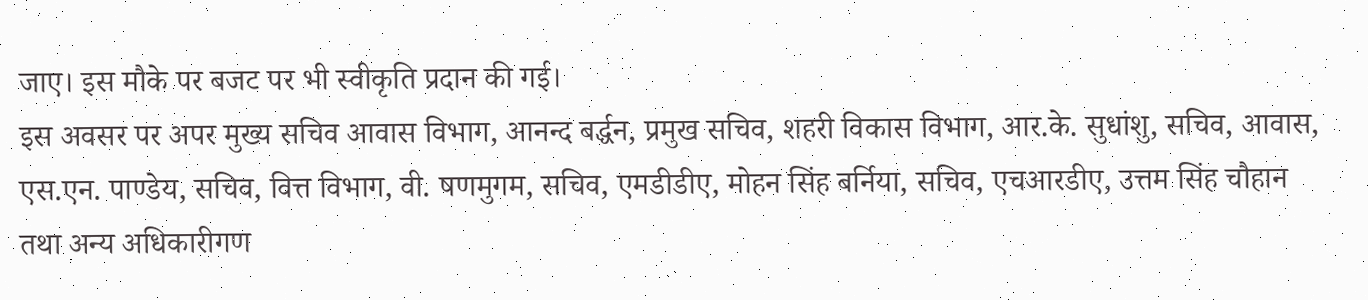जाए। इस मौके पर बजट पर भी स्वीकृति प्रदान की गई।
इस अवसर पर अपर मुख्य सचिव आवास विभाग, आनन्द बर्द्धन, प्रमुख सचिव, शहरी विकास विभाग, आर.के. सुधांशु, सचिव, आवास, एस.एन. पाण्डेय, सचिव, वित्त विभाग, वी. षणमुगम, सचिव, एमडीडीए, मोहन सिंह बर्निया, सचिव, एचआरडीए, उत्तम सिंह चौहान तथा अन्य अधिकारीगण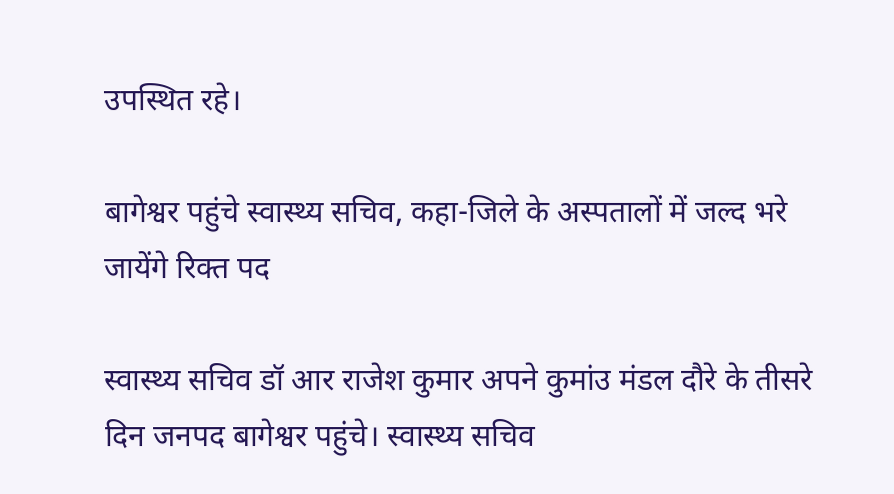उपस्थित रहे।

बागेश्वर पहुंचे स्वास्थ्य सचिव, कहा-जिले के अस्पतालों में जल्द भरे जायेंगे रिक्त पद

स्वास्थ्य सचिव डॉ आर राजेश कुमार अपने कुमांउ मंडल दौरे के तीसरे दिन जनपद बागेश्वर पहुंचे। स्वास्थ्य सचिव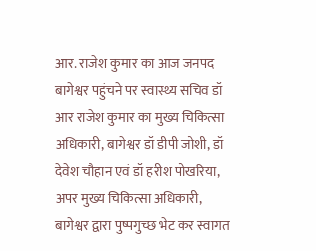आर. राजेश कुमार का आज जनपद बागेश्वर पहुंचने पर स्वास्थ्य सचिव डॉ आर राजेश कुमार का मुख्य चिकित्सा अधिकारी, बागेश्वर डॉ डीपी जोशी, डॉ देवेश चौहान एवं डॉ हरीश पोखरिया, अपर मुख्य चिकित्सा अधिकारी, बागेश्वर द्वारा पुष्पगुच्छ भेट कर स्वागत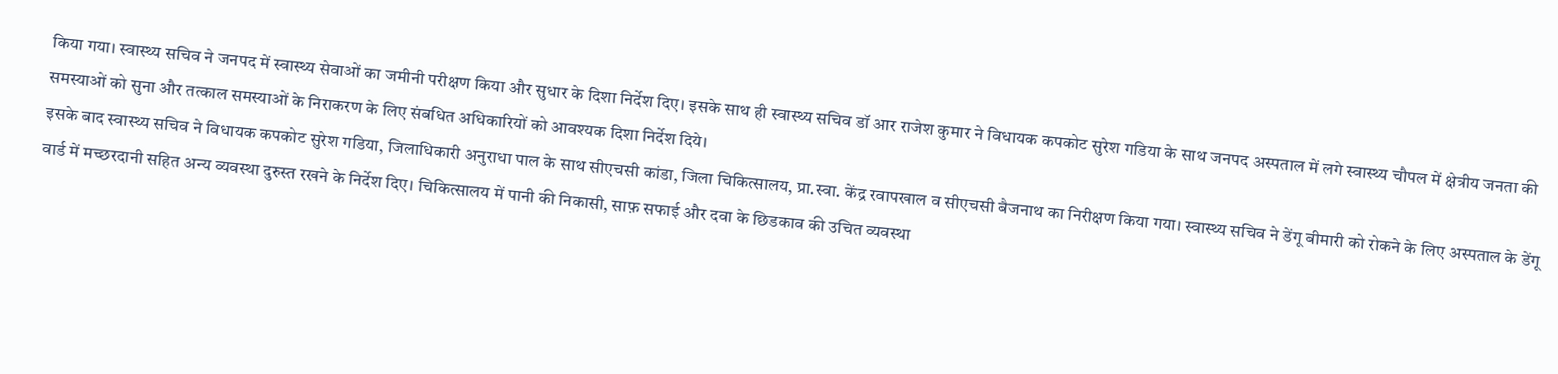किया गया। स्वास्थ्य सचिव ने जनपद में स्वास्थ्य सेवाओं का जमीनी परीक्षण किया और सुधार के दिशा निर्देश दिए। इसके साथ ही स्वास्थ्य सचिव डॉ आर राजेश कुमार ने विधायक कपकोट सुरेश गडिया के साथ जनपद अस्पताल में लगे स्वास्थ्य चौपल में क्षेत्रीय जनता की समस्याओं को सुना और तत्काल समस्याओं के निराकरण के लिए संबधित अधिकारियों को आवश्यक दिशा निर्देश दिये।
इसके बाद स्वास्थ्य सचिव ने विधायक कपकोट सुरेश गडिया, जिलाधिकारी अनुराधा पाल के साथ सीएचसी कांडा, जिला चिकित्सालय, प्रा.स्वा. केंद्र रवापखाल व सीएचसी बैजनाथ का निरीक्षण किया गया। स्वास्थ्य सचिव ने डेंगू बीमारी को रोकने के लिए अस्पताल के डेंगू वार्ड में मच्छरदानी सहित अन्य व्यवस्था दुरुस्त रखने के निर्देश दिए। चिकित्सालय में पानी की निकासी, साफ़ सफाई और दवा के छिडकाव की उचित व्यवस्था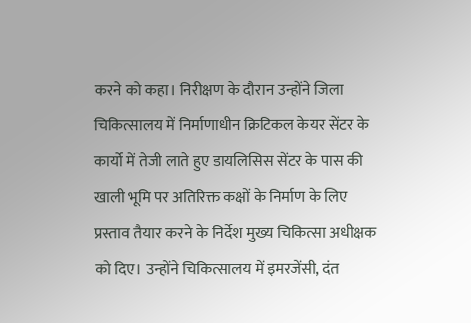करने को कहा। निरीक्षण के दौरान उन्होंने जिला चिकित्सालय में निर्माणाधीन क्रिटिकल केयर सेंटर के कार्यो में तेजी लाते हुए डायलिसिस सेंटर के पास की खाली भूमि पर अतिरिक्त कक्षों के निर्माण के लिए प्रस्ताव तैयार करने के निर्देश मुख्य चिकित्सा अधीक्षक को दिए। उन्होंने चिकित्सालय में इमरजेंसी, दंत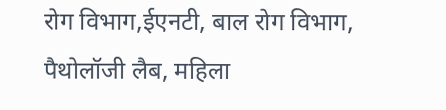रोग विभाग,ईएनटी, बाल रोग विभाग, पैथोलॉजी लैब, महिला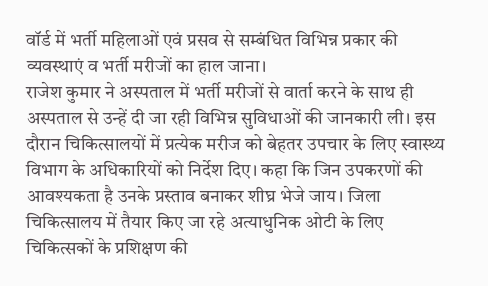वॉर्ड में भर्ती महिलाओं एवं प्रसव से सम्बंधित विभिन्न प्रकार की व्यवस्थाएं व भर्ती मरीजों का हाल जाना।
राजेश कुमार ने अस्पताल में भर्ती मरीजों से वार्ता करने के साथ ही अस्पताल से उन्हें दी जा रही विभिन्न सुविधाओं की जानकारी ली। इस दौरान चिकित्सालयों में प्रत्येक मरीज को बेहतर उपचार के लिए स्वास्थ्य विभाग के अधिकारियों को निर्देश दिए। कहा कि जिन उपकरणों की आवश्यकता है उनके प्रस्ताव बनाकर शीघ्र भेजे जाय। जिला चिकित्सालय में तैयार किए जा रहे अत्याधुनिक ओटी के लिए चिकित्सकों के प्रशिक्षण की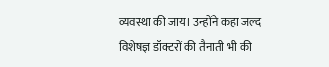व्यवस्था की जाय। उन्होंने कहा जल्द विशेषज्ञ डॉक्टरों की तैनाती भी की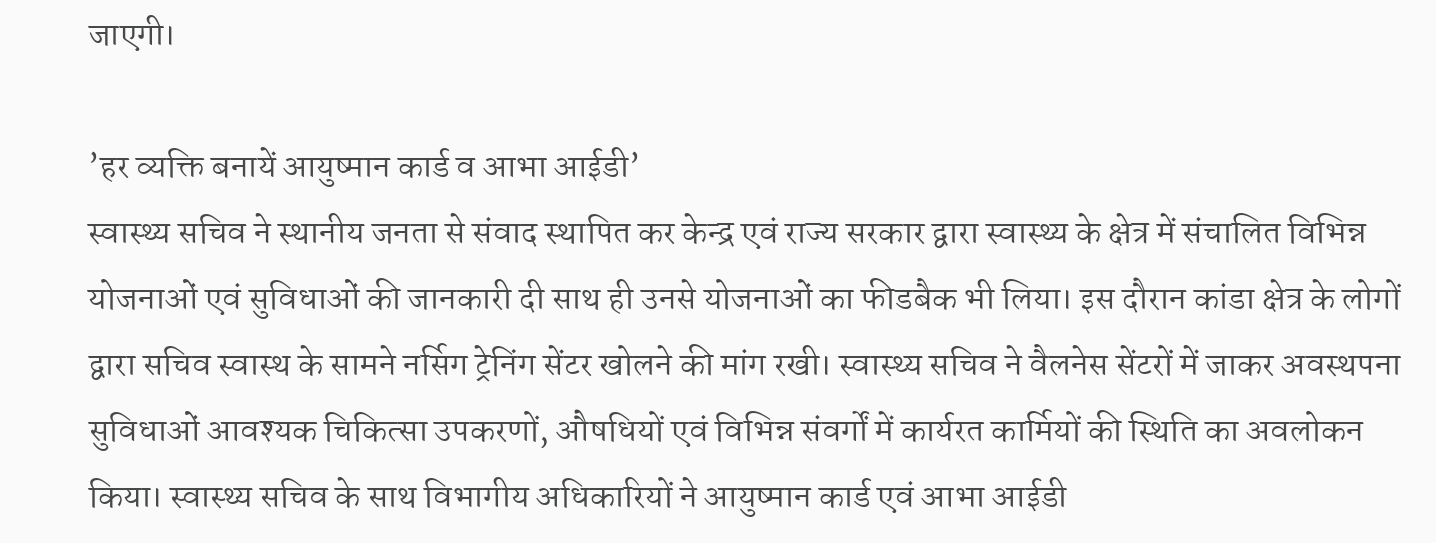जाएगी।

’हर व्यक्ति बनायें आयुष्मान कार्ड व आभा आईडी’
स्वास्थ्य सचिव ने स्थानीय जनता से संवाद स्थापित कर केन्द्र एवं राज्य सरकार द्वारा स्वास्थ्य के क्षेत्र में संचालित विभिन्न योजनाओं एवं सुविधाओं की जानकारी दी साथ ही उनसे योजनाओं का फीडबैक भी लिया। इस दौरान कांडा क्षेत्र के लोगों द्वारा सचिव स्वास्थ के सामने नर्सिग ट्रेनिंग सेंटर खोलने की मांग रखी। स्वास्थ्य सचिव ने वैलनेस सेंटरों में जाकर अवस्थपना सुविधाओं आवश्यक चिकित्सा उपकरणों, औषधियों एवं विभिन्न संवर्गों में कार्यरत कार्मियों की स्थिति का अवलोकन किया। स्वास्थ्य सचिव के साथ विभागीय अधिकारियों ने आयुष्मान कार्ड एवं आभा आईडी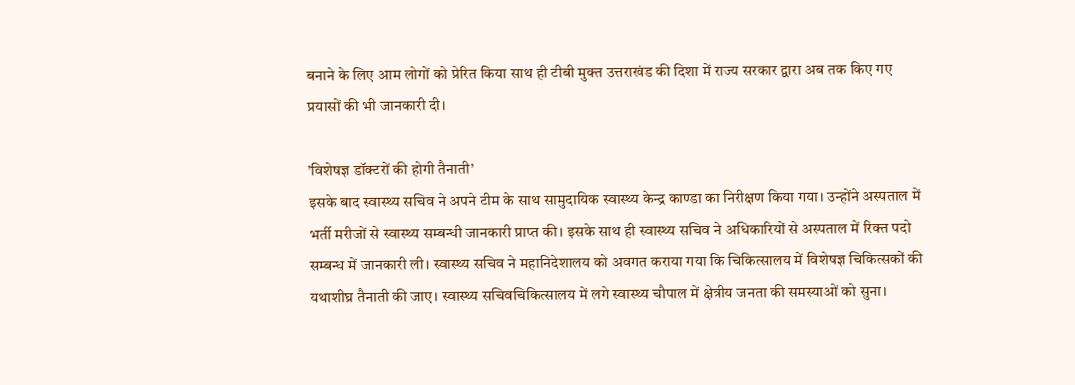बनाने के लिए आम लोगों को प्रेरित किया साथ ही टीबी मुक्त उत्तराखंड की दिशा में राज्य सरकार द्वारा अब तक किए गए प्रयासों की भी जानकारी दी।

’विशेषज्ञ डॉक्टरों की होगी तैनाती’
इसके बाद स्वास्थ्य सचिव ने अपने टीम के साथ सामुदायिक स्वास्थ्य केन्द्र काण्डा का निरीक्षण किया गया। उन्होंने अस्पताल में भर्ती मरीजों से स्वास्थ्य सम्बन्धी जानकारी प्राप्त की। इसके साथ ही स्वास्थ्य सचिव ने अधिकारियों से अस्पताल में रिक्त पदो सम्बन्ध में जानकारी ली। स्वास्थ्य सचिव ने महानिदेशालय को अवगत कराया गया कि चिकित्सालय में विशेषज्ञ चिकित्सकों की यथाशीघ्र तैनाती की जाए। स्वास्थ्य सचिवचिकित्सालय में लगे स्वास्थ्य चौपाल में क्षेत्रीय जनता की समस्याओं को सुना।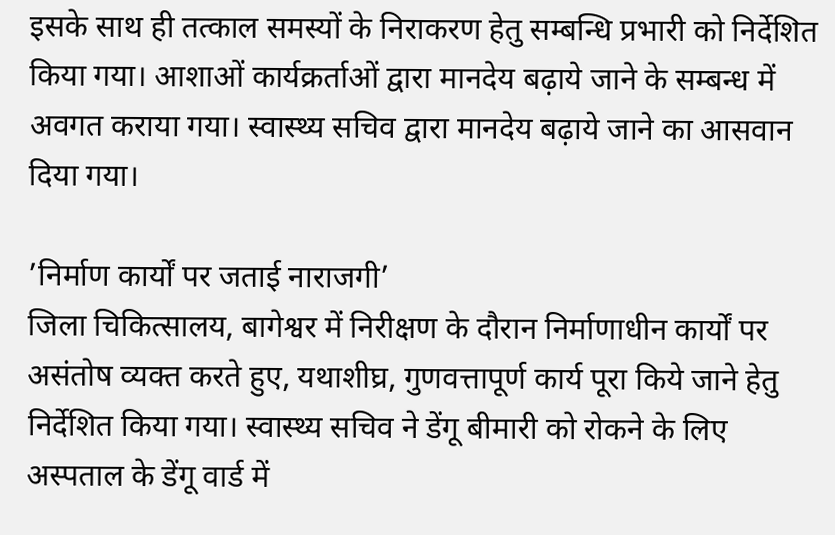इसके साथ ही तत्काल समस्यों के निराकरण हेतु सम्बन्धि प्रभारी को निर्देशित किया गया। आशाओं कार्यक्रर्ताओं द्वारा मानदेय बढ़ाये जाने के सम्बन्ध में अवगत कराया गया। स्वास्थ्य सचिव द्वारा मानदेय बढ़ाये जाने का आसवान दिया गया।

’निर्माण कार्यों पर जताई नाराजगी’
जिला चिकित्सालय, बागेश्वर में निरीक्षण के दौरान निर्माणाधीन कार्यों पर असंतोष व्यक्त करते हुए, यथाशीघ्र, गुणवत्तापूर्ण कार्य पूरा किये जाने हेतु निर्देशित किया गया। स्वास्थ्य सचिव ने डेंगू बीमारी को रोकने के लिए अस्पताल के डेंगू वार्ड में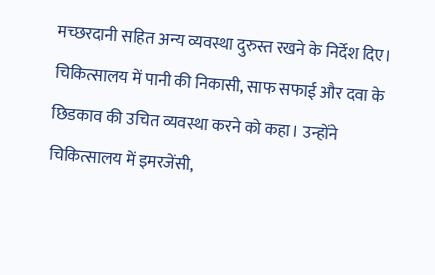मच्छरदानी सहित अन्य व्यवस्था दुरुस्त रखने के निर्देश दिए। चिकित्सालय में पानी की निकासी, साफ सफाई और दवा के छिडकाव की उचित व्यवस्था करने को कहा। उन्होंने चिकित्सालय में इमरजेंसी,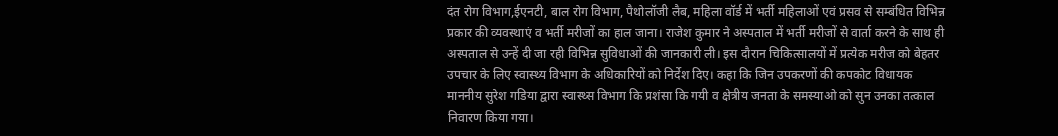दंत रोग विभाग,ईएनटी, बाल रोग विभाग, पैथोलॉजी लैब, महिला वॉर्ड में भर्ती महिलाओं एवं प्रसव से सम्बंधित विभिन्न प्रकार की व्यवस्थाएं व भर्ती मरीजों का हाल जाना। राजेश कुमार ने अस्पताल में भर्ती मरीजों से वार्ता करने के साथ ही अस्पताल से उन्हें दी जा रही विभिन्न सुविधाओं की जानकारी ली। इस दौरान चिकित्सालयों में प्रत्येक मरीज को बेहतर उपचार के लिए स्वास्थ्य विभाग के अधिकारियों को निर्देश दिए। कहा कि जिन उपकरणों की कपकोट विधायक माननीय सुरेश गडिया द्वारा स्वास्थ्स विभाग कि प्रशंसा कि गयी व क्षेत्रीय जनता के समस्याओ को सुन उनका तत्काल निवारण किया गया।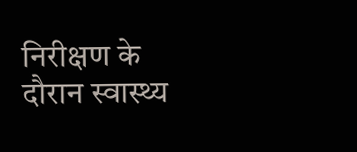निरीक्षण के दौरान स्वास्थ्य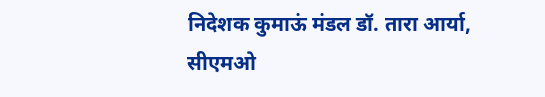निदेशक कुमाऊं मंडल डॉ. तारा आर्या, सीएमओ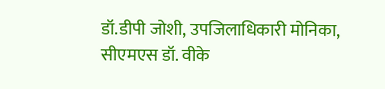डॉ.डीपी जोशी, उपजिलाधिकारी मोनिका, सीएमएस डॉ. वीके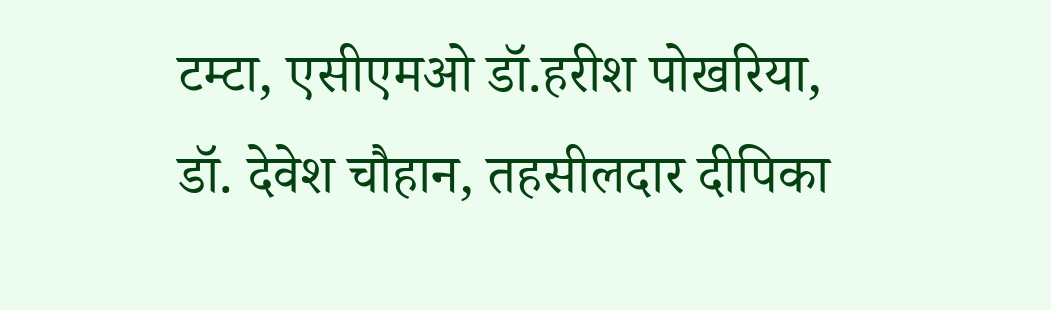टम्टा, एसीएमओ डॉ.हरीश पोखरिया, डॉ. देवेश चौहान, तहसीलदार दीपिका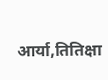आर्या,तितिक्षा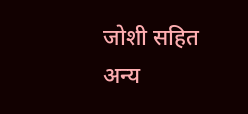जोशी सहित अन्य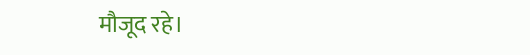मौजूद रहे।